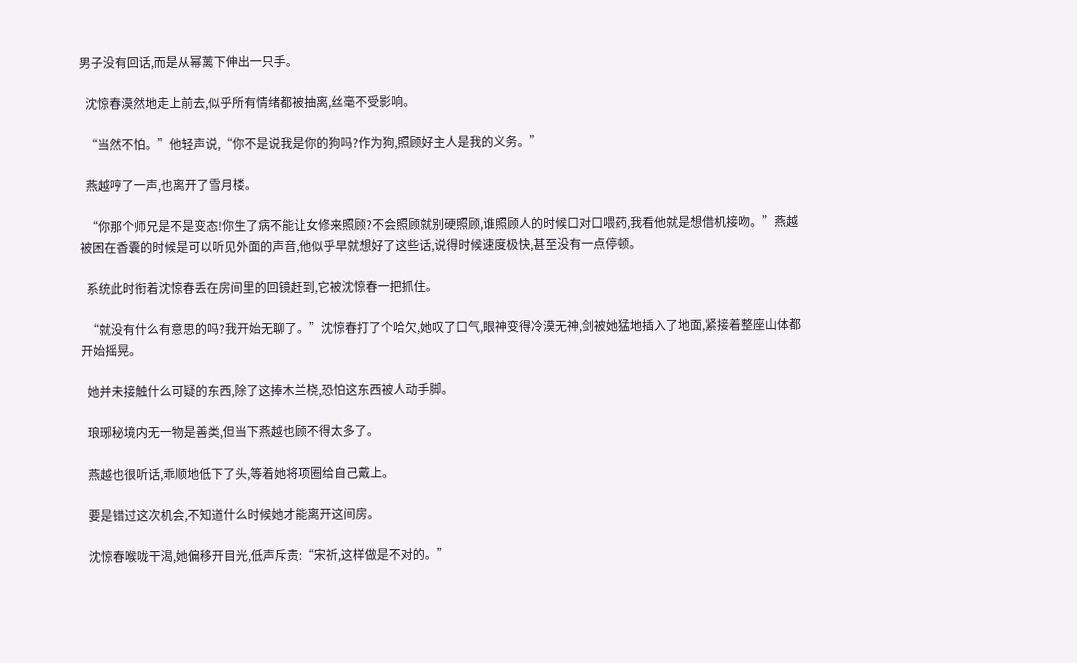男子没有回话,而是从幂蓠下伸出一只手。

  沈惊春漠然地走上前去,似乎所有情绪都被抽离,丝毫不受影响。

  “当然不怕。”他轻声说,“你不是说我是你的狗吗?作为狗,照顾好主人是我的义务。”

  燕越哼了一声,也离开了雪月楼。

  “你那个师兄是不是变态!你生了病不能让女修来照顾?不会照顾就别硬照顾,谁照顾人的时候口对口喂药,我看他就是想借机接吻。”燕越被困在香囊的时候是可以听见外面的声音,他似乎早就想好了这些话,说得时候速度极快,甚至没有一点停顿。

  系统此时衔着沈惊春丢在房间里的回镜赶到,它被沈惊春一把抓住。

  “就没有什么有意思的吗?我开始无聊了。”沈惊春打了个哈欠,她叹了口气,眼神变得冷漠无神,剑被她猛地插入了地面,紧接着整座山体都开始摇晃。

  她并未接触什么可疑的东西,除了这捧木兰桡,恐怕这东西被人动手脚。

  琅琊秘境内无一物是善类,但当下燕越也顾不得太多了。

  燕越也很听话,乖顺地低下了头,等着她将项圈给自己戴上。

  要是错过这次机会,不知道什么时候她才能离开这间房。

  沈惊春喉咙干渴,她偏移开目光,低声斥责:“宋祈,这样做是不对的。”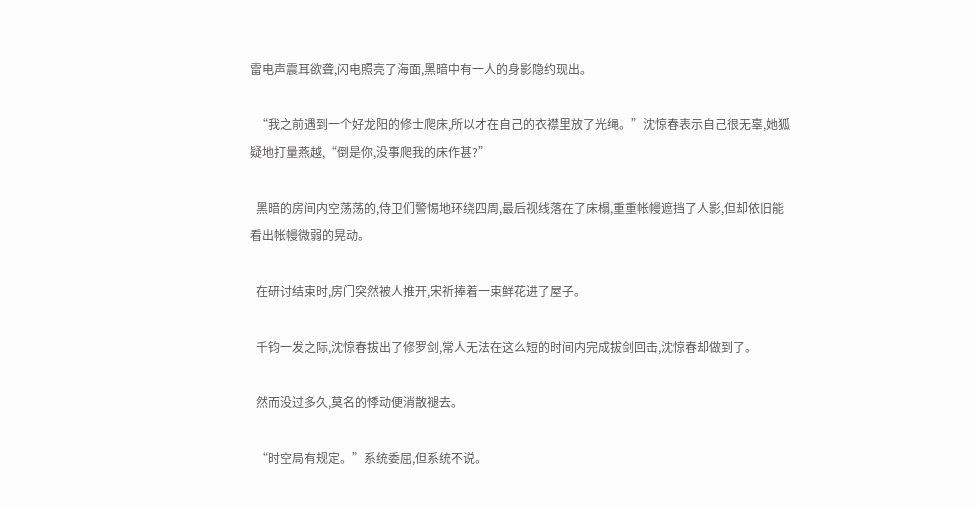雷电声震耳欲聋,闪电照亮了海面,黑暗中有一人的身影隐约现出。

  “我之前遇到一个好龙阳的修士爬床,所以才在自己的衣襟里放了光绳。”沈惊春表示自己很无辜,她狐疑地打量燕越,“倒是你,没事爬我的床作甚?”

  黑暗的房间内空荡荡的,侍卫们警惕地环绕四周,最后视线落在了床榻,重重帐幔遮挡了人影,但却依旧能看出帐幔微弱的晃动。

  在研讨结束时,房门突然被人推开,宋祈捧着一束鲜花进了屋子。

  千钧一发之际,沈惊春拔出了修罗剑,常人无法在这么短的时间内完成拔剑回击,沈惊春却做到了。

  然而没过多久,莫名的悸动便消散褪去。

  “时空局有规定。”系统委屈,但系统不说。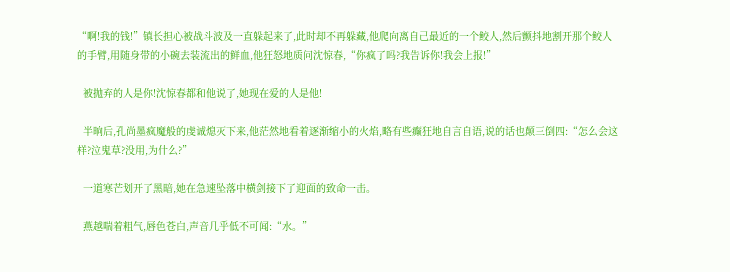“啊!我的钱!”镇长担心被战斗波及一直躲起来了,此时却不再躲藏,他爬向离自己最近的一个鲛人,然后颤抖地割开那个鲛人的手臂,用随身带的小碗去装流出的鲜血,他狂怒地质问沈惊春,“你疯了吗?我告诉你!我会上报!”

  被抛弃的人是你!沈惊春都和他说了,她现在爱的人是他!

  半晌后,孔尚墨疯魔般的虔诚熄灭下来,他茫然地看着逐渐缩小的火焰,略有些癫狂地自言自语,说的话也颠三倒四:“怎么会这样?泣鬼草?没用,为什么?”

  一道寒芒划开了黑暗,她在急速坠落中横剑接下了迎面的致命一击。

  燕越喘着粗气,唇色苍白,声音几乎低不可闻:“水。”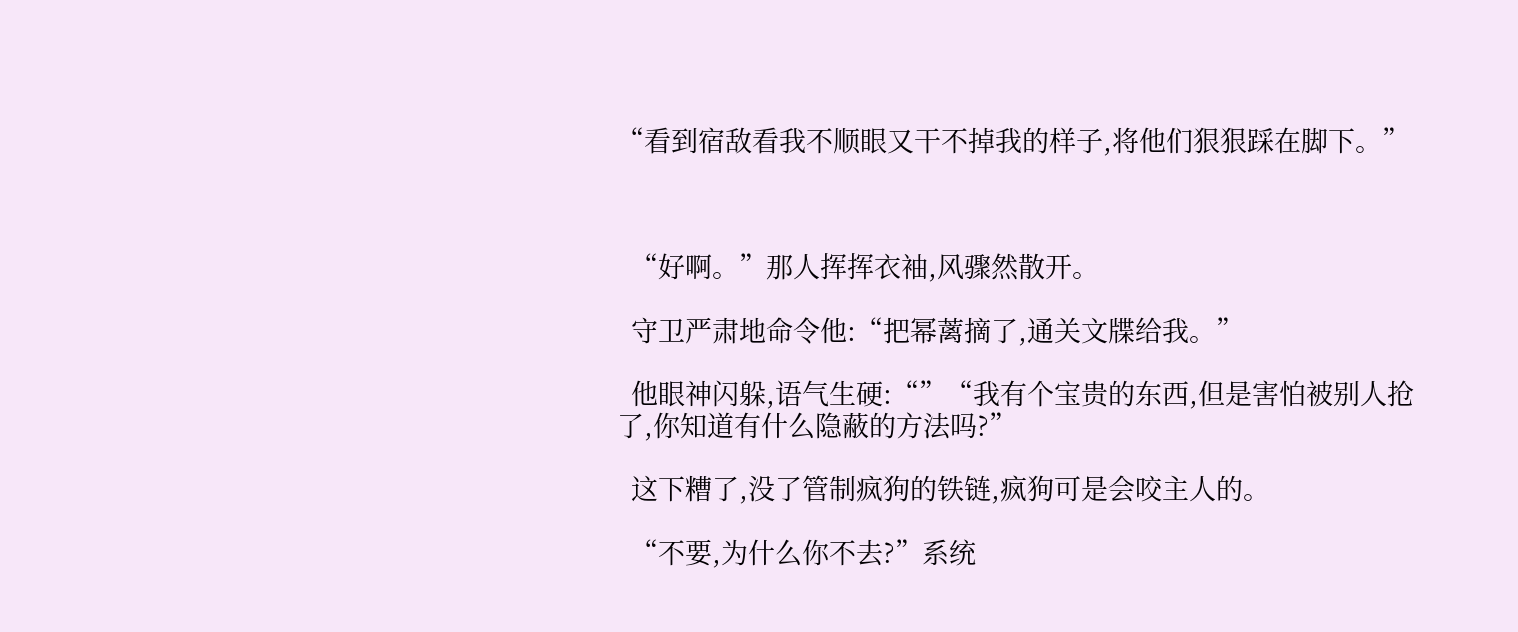“看到宿敌看我不顺眼又干不掉我的样子,将他们狠狠踩在脚下。”



  “好啊。”那人挥挥衣袖,风骤然散开。

  守卫严肃地命令他:“把幂蓠摘了,通关文牒给我。”

  他眼神闪躲,语气生硬:“”“我有个宝贵的东西,但是害怕被别人抢了,你知道有什么隐蔽的方法吗?”

  这下糟了,没了管制疯狗的铁链,疯狗可是会咬主人的。

  “不要,为什么你不去?”系统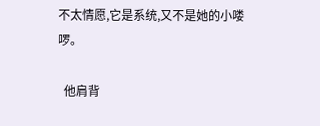不太情愿,它是系统,又不是她的小喽啰。

  他肩背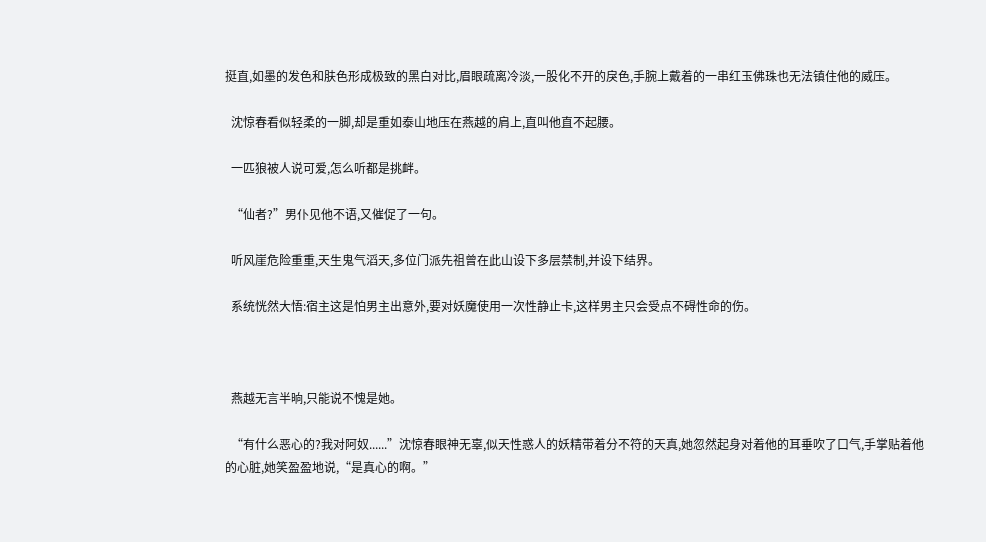挺直,如墨的发色和肤色形成极致的黑白对比,眉眼疏离冷淡,一股化不开的戾色,手腕上戴着的一串红玉佛珠也无法镇住他的威压。

  沈惊春看似轻柔的一脚,却是重如泰山地压在燕越的肩上,直叫他直不起腰。

  一匹狼被人说可爱,怎么听都是挑衅。

  “仙者?”男仆见他不语,又催促了一句。

  听风崖危险重重,天生鬼气滔天,多位门派先祖曾在此山设下多层禁制,并设下结界。

  系统恍然大悟:宿主这是怕男主出意外,要对妖魔使用一次性静止卡,这样男主只会受点不碍性命的伤。



  燕越无言半晌,只能说不愧是她。

  “有什么恶心的?我对阿奴......”沈惊春眼神无辜,似天性惑人的妖精带着分不符的天真,她忽然起身对着他的耳垂吹了口气,手掌贴着他的心脏,她笑盈盈地说,“是真心的啊。”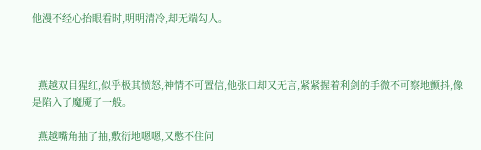他漫不经心抬眼看时,明明清冷,却无端勾人。



  燕越双目猩红,似乎极其愤怒,神情不可置信,他张口却又无言,紧紧握着利剑的手微不可察地颤抖,像是陷入了魔魇了一般。

  燕越嘴角抽了抽,敷衍地嗯嗯,又憋不住问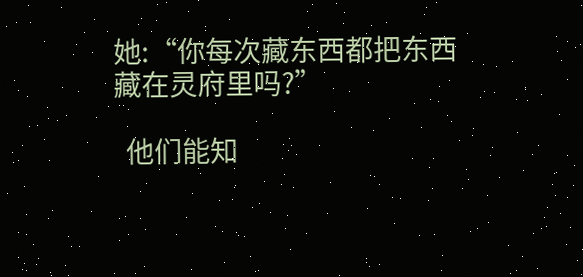她:“你每次藏东西都把东西藏在灵府里吗?”

  他们能知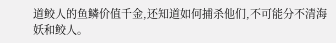道鲛人的鱼鳞价值千金,还知道如何捕杀他们,不可能分不清海妖和鲛人。